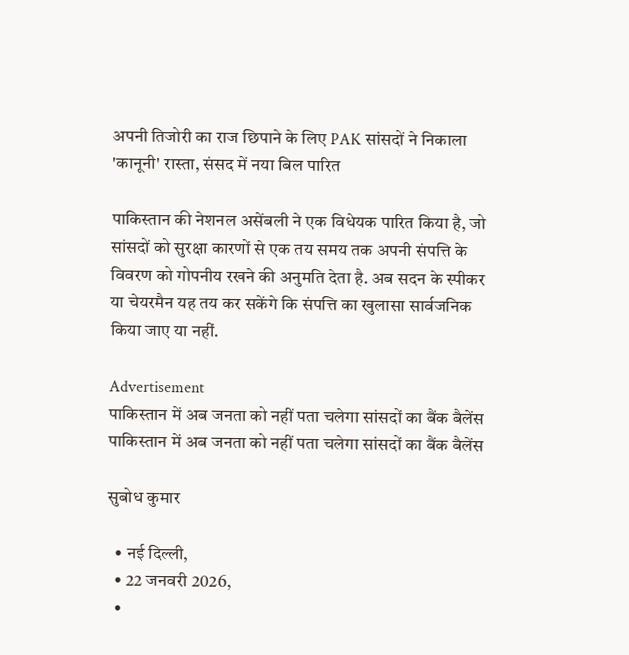अपनी तिजोरी का राज छिपाने के लिए PAK सांसदों ने निकाला 'कानूनी' रास्ता, संसद में नया बिल पारित

पाकिस्तान की नेशनल असेंबली ने एक विधेयक पारित किया है, जो सांसदों को सुरक्षा कारणों से एक तय समय तक अपनी संपत्ति के विवरण को गोपनीय रखने की अनुमति देता है. अब सदन के स्पीकर या चेयरमैन यह तय कर सकेंगे कि संपत्ति का खुलासा सार्वजनिक किया जाए या नहीं.

Advertisement
पाकिस्तान में अब जनता को नहीं पता चलेगा सांसदों का बैंक बैलेंस पाकिस्तान में अब जनता को नहीं पता चलेगा सांसदों का बैंक बैलेंस

सुबोध कुमार

  • नई दिल्ली,
  • 22 जनवरी 2026,
  •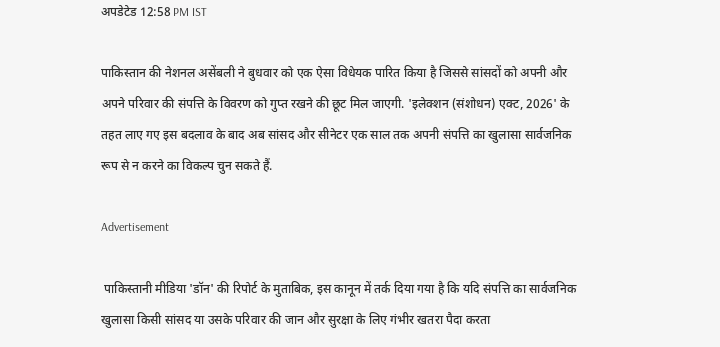अपडेटेड 12:58 PM IST

पाकिस्तान की नेशनल असेंबली ने बुधवार को एक ऐसा विधेयक पारित किया है जिससे सांसदों को अपनी और अपने परिवार की संपत्ति के विवरण को गुप्त रखने की छूट मिल जाएगी. 'इलेक्शन (संशोधन) एक्ट, 2026' के तहत लाए गए इस बदलाव के बाद अब सांसद और सीनेटर एक साल तक अपनी संपत्ति का खुलासा सार्वजनिक रूप से न करने का विकल्प चुन सकते हैं.

Advertisement

 पाकिस्तानी मीडिया 'डॉन' की रिपोर्ट के मुताबिक, इस कानून में तर्क दिया गया है कि यदि संपत्ति का सार्वजनिक खुलासा किसी सांसद या उसके परिवार की जान और सुरक्षा के लिए गंभीर खतरा पैदा करता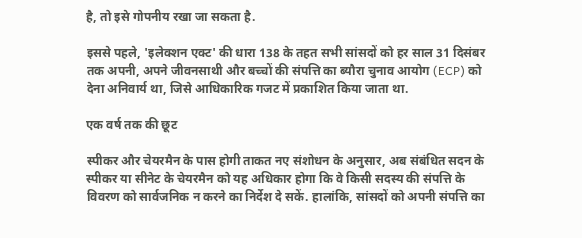है, तो इसे गोपनीय रखा जा सकता है.

इससे पहले, 'इलेक्शन एक्ट' की धारा 138 के तहत सभी सांसदों को हर साल 31 दिसंबर तक अपनी, अपने जीवनसाथी और बच्चों की संपत्ति का ब्यौरा चुनाव आयोग (ECP) को देना अनिवार्य था, जिसे आधिकारिक गजट में प्रकाशित किया जाता था.

एक वर्ष तक की छूट

स्पीकर और चेयरमैन के पास होगी ताकत नए संशोधन के अनुसार, अब संबंधित सदन के स्पीकर या सीनेट के चेयरमैन को यह अधिकार होगा कि वे किसी सदस्य की संपत्ति के विवरण को सार्वजनिक न करने का निर्देश दे सकें. हालांकि, सांसदों को अपनी संपत्ति का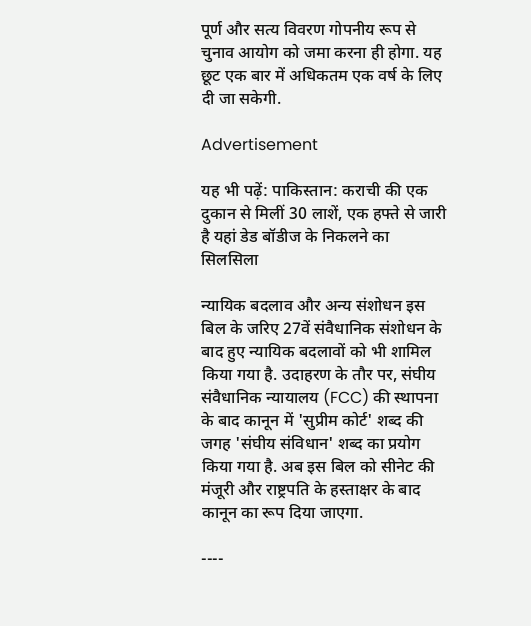पूर्ण और सत्य विवरण गोपनीय रूप से चुनाव आयोग को जमा करना ही होगा. यह छूट एक बार में अधिकतम एक वर्ष के लिए दी जा सकेगी.

Advertisement

यह भी पढ़ें: पाकिस्तान: कराची की एक दुकान से मिलीं 30 लाशें, एक हफ्ते से जारी है यहां डेड बॉडीज के निकलने का सिलसिला

न्यायिक बदलाव और अन्य संशोधन इस बिल के जरिए 27वें संवैधानिक संशोधन के बाद हुए न्यायिक बदलावों को भी शामिल किया गया है. उदाहरण के तौर पर, संघीय संवैधानिक न्यायालय (FCC) की स्थापना के बाद कानून में 'सुप्रीम कोर्ट' शब्द की जगह 'संघीय संविधान' शब्द का प्रयोग किया गया है. अब इस बिल को सीनेट की मंजूरी और राष्ट्रपति के हस्ताक्षर के बाद कानून का रूप दिया जाएगा.

----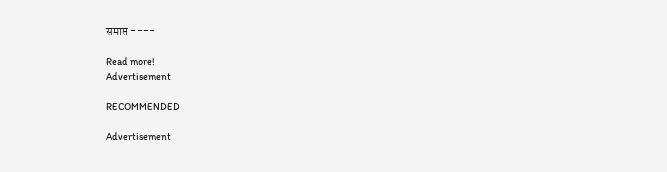समाप्त ----

Read more!
Advertisement

RECOMMENDED

Advertisement